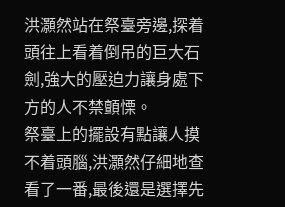洪灝然站在祭臺旁邊,探着頭往上看着倒吊的巨大石劍,強大的壓迫力讓身處下方的人不禁顫慄。
祭臺上的擺設有點讓人摸不着頭腦,洪灝然仔細地查看了一番,最後還是選擇先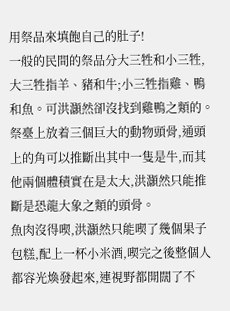用祭品來填飽自己的肚子!
一般的民間的祭品分大三牲和小三牲,大三牲指羊、豬和牛;小三牲指雞、鴨和魚。可洪灝然卻沒找到雞鴨之類的。
祭臺上放着三個巨大的動物頭骨,通頭上的角可以推斷出其中一隻是牛,而其他兩個體積實在是太大,洪灝然只能推斷是恐龍大象之類的頭骨。
魚肉沒得喫,洪灝然只能喫了幾個果子包糕,配上一杯小米酒,喫完之後整個人都容光煥發起來,連視野都開闊了不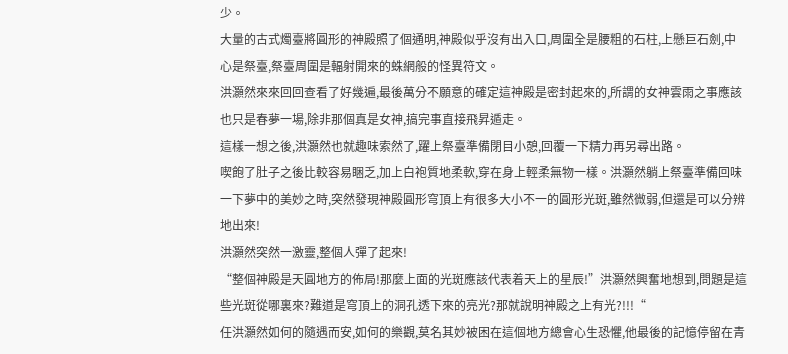少。
大量的古式燭臺將圓形的神殿照了個通明,神殿似乎沒有出入口,周圍全是腰粗的石柱,上懸巨石劍,中心是祭臺,祭臺周圍是輻射開來的蛛網般的怪異符文。
洪灝然來來回回查看了好幾遍,最後萬分不願意的確定這神殿是密封起來的,所謂的女神雲雨之事應該也只是春夢一場,除非那個真是女神,搞完事直接飛昇遁走。
這樣一想之後,洪灝然也就趣味索然了,躍上祭臺準備閉目小憩,回覆一下精力再另尋出路。
喫飽了肚子之後比較容易睏乏,加上白袍質地柔軟,穿在身上輕柔無物一樣。洪灝然躺上祭臺準備回味一下夢中的美妙之時,突然發現神殿圓形穹頂上有很多大小不一的圓形光斑,雖然微弱,但還是可以分辨地出來!
洪灝然突然一激靈,整個人彈了起來!
“整個神殿是天圓地方的佈局!那麼上面的光斑應該代表着天上的星辰!”洪灝然興奮地想到,問題是這些光斑從哪裏來?難道是穹頂上的洞孔透下來的亮光?那就說明神殿之上有光?!!!“
任洪灝然如何的隨遇而安,如何的樂觀,莫名其妙被困在這個地方總會心生恐懼,他最後的記憶停留在青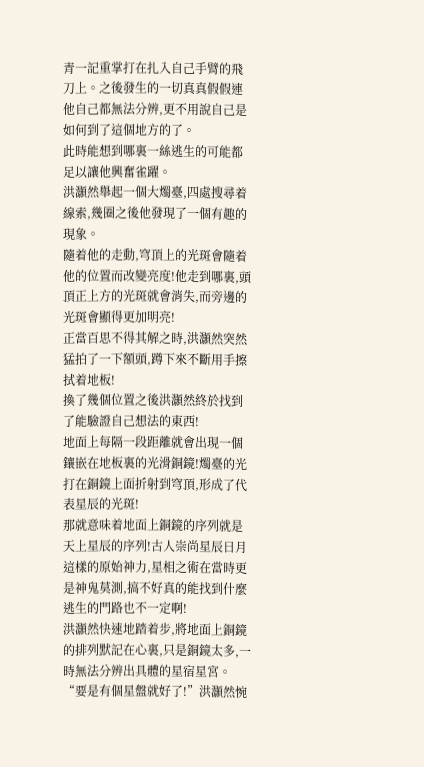青一記重掌打在扎入自己手臂的飛刀上。之後發生的一切真真假假連他自己都無法分辨,更不用說自己是如何到了這個地方的了。
此時能想到哪裏一絲逃生的可能都足以讓他興奮雀躍。
洪灝然舉起一個大燭臺,四處搜尋着線索,幾圈之後他發現了一個有趣的現象。
隨着他的走動,穹頂上的光斑會隨着他的位置而改變亮度!他走到哪裏,頭頂正上方的光斑就會消失,而旁邊的光斑會顯得更加明亮!
正當百思不得其解之時,洪灝然突然猛拍了一下額頭,蹲下來不斷用手擦拭着地板!
換了幾個位置之後洪灝然終於找到了能驗證自己想法的東西!
地面上每隔一段距離就會出現一個鑲嵌在地板裏的光滑銅鏡!燭臺的光打在銅鏡上面折射到穹頂,形成了代表星辰的光斑!
那就意味着地面上銅鏡的序列就是天上星辰的序列!古人崇尚星辰日月這樣的原始神力,星相之術在當時更是神鬼莫測,搞不好真的能找到什麼逃生的門路也不一定啊!
洪灝然快速地踏着步,將地面上銅鏡的排列默記在心裏,只是銅鏡太多,一時無法分辨出具體的星宿星宮。
“要是有個星盤就好了!”洪灝然惋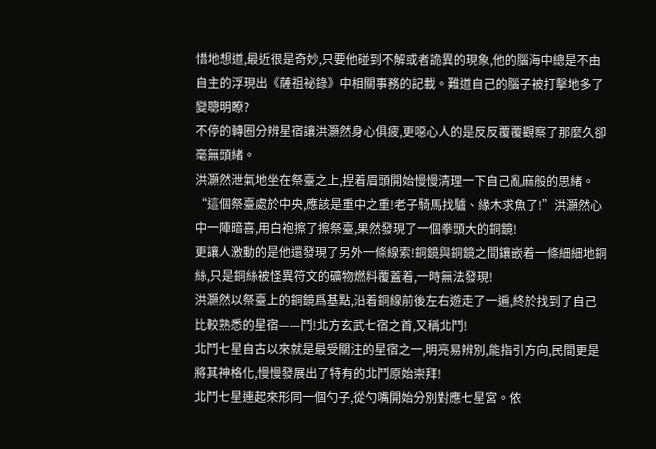惜地想道,最近很是奇妙,只要他碰到不解或者詭異的現象,他的腦海中總是不由自主的浮現出《薩祖祕錄》中相關事務的記載。難道自己的腦子被打擊地多了變聰明瞭?
不停的轉圈分辨星宿讓洪灝然身心俱疲,更噁心人的是反反覆覆觀察了那麼久卻毫無頭緒。
洪灝然泄氣地坐在祭臺之上,捏着眉頭開始慢慢清理一下自己亂麻般的思緒。
“這個祭臺處於中央,應該是重中之重!老子騎馬找驢、緣木求魚了!”洪灝然心中一陣暗喜,用白袍擦了擦祭臺,果然發現了一個拳頭大的銅鏡!
更讓人激動的是他還發現了另外一條線索!銅鏡與銅鏡之間鑲嵌着一條細細地銅絲,只是銅絲被怪異符文的礦物燃料覆蓋着,一時無法發現!
洪灝然以祭臺上的銅鏡爲基點,沿着銅線前後左右遊走了一遍,終於找到了自己比較熟悉的星宿——鬥!北方玄武七宿之首,又稱北鬥!
北鬥七星自古以來就是最受關注的星宿之一,明亮易辨別,能指引方向,民間更是將其神格化,慢慢發展出了特有的北鬥原始崇拜!
北鬥七星連起來形同一個勺子,從勺嘴開始分別對應七星宮。依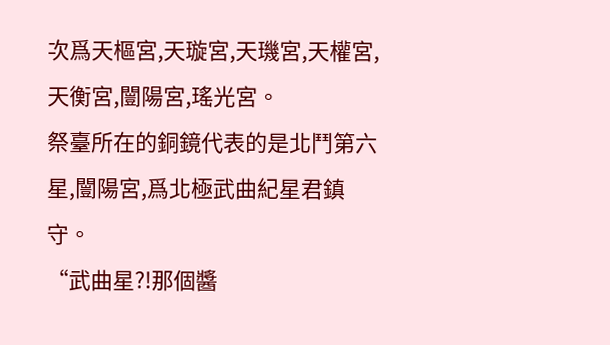次爲天樞宮,天璇宮,天璣宮,天權宮,天衡宮,闓陽宮,瑤光宮。
祭臺所在的銅鏡代表的是北鬥第六星,闓陽宮,爲北極武曲紀星君鎮守。
“武曲星?!那個醬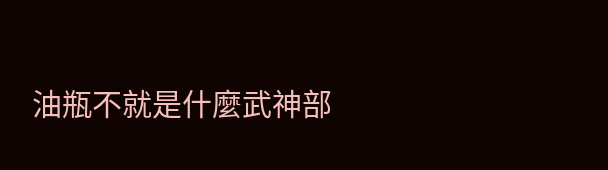油瓶不就是什麼武神部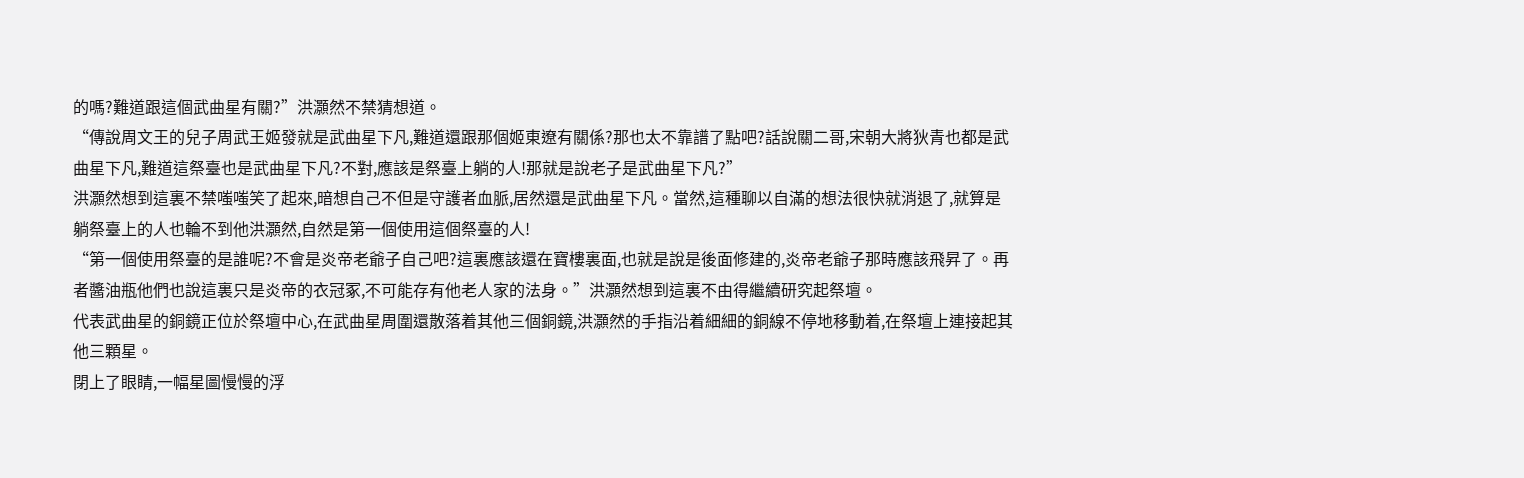的嗎?難道跟這個武曲星有關?”洪灝然不禁猜想道。
“傳說周文王的兒子周武王姬發就是武曲星下凡,難道還跟那個姬東遼有關係?那也太不靠譜了點吧?話說關二哥,宋朝大將狄青也都是武曲星下凡,難道這祭臺也是武曲星下凡?不對,應該是祭臺上躺的人!那就是說老子是武曲星下凡?”
洪灝然想到這裏不禁嗤嗤笑了起來,暗想自己不但是守護者血脈,居然還是武曲星下凡。當然,這種聊以自滿的想法很快就消退了,就算是躺祭臺上的人也輪不到他洪灝然,自然是第一個使用這個祭臺的人!
“第一個使用祭臺的是誰呢?不會是炎帝老爺子自己吧?這裏應該還在寶樓裏面,也就是說是後面修建的,炎帝老爺子那時應該飛昇了。再者醬油瓶他們也說這裏只是炎帝的衣冠冢,不可能存有他老人家的法身。”洪灝然想到這裏不由得繼續研究起祭壇。
代表武曲星的銅鏡正位於祭壇中心,在武曲星周圍還散落着其他三個銅鏡,洪灝然的手指沿着細細的銅線不停地移動着,在祭壇上連接起其他三顆星。
閉上了眼睛,一幅星圖慢慢的浮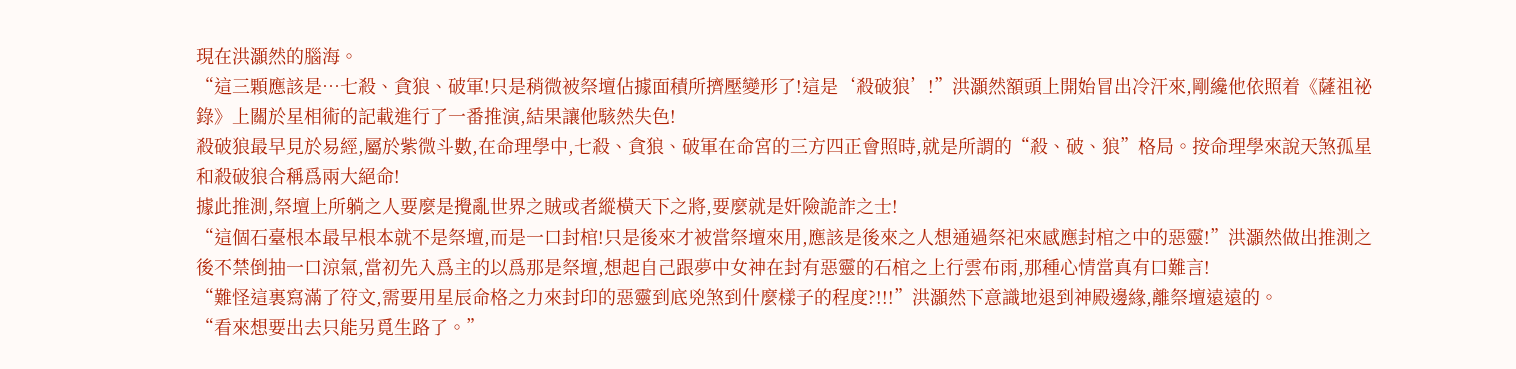現在洪灝然的腦海。
“這三顆應該是…七殺、貪狼、破軍!只是稍微被祭壇佔據面積所擠壓變形了!這是‘殺破狼’!”洪灝然額頭上開始冒出冷汗來,剛纔他依照着《薩祖祕錄》上關於星相術的記載進行了一番推演,結果讓他駭然失色!
殺破狼最早見於易經,屬於紫微斗數,在命理學中,七殺、貪狼、破軍在命宮的三方四正會照時,就是所謂的“殺、破、狼”格局。按命理學來說天煞孤星和殺破狼合稱爲兩大絕命!
據此推測,祭壇上所躺之人要麼是攪亂世界之賊或者縱橫天下之將,要麼就是奸險詭詐之士!
“這個石臺根本最早根本就不是祭壇,而是一口封棺!只是後來才被當祭壇來用,應該是後來之人想通過祭祀來感應封棺之中的惡靈!”洪灝然做出推測之後不禁倒抽一口涼氣,當初先入爲主的以爲那是祭壇,想起自己跟夢中女神在封有惡靈的石棺之上行雲布雨,那種心情當真有口難言!
“難怪這裏寫滿了符文,需要用星辰命格之力來封印的惡靈到底兇煞到什麼樣子的程度?!!!”洪灝然下意識地退到神殿邊緣,離祭壇遠遠的。
“看來想要出去只能另覓生路了。”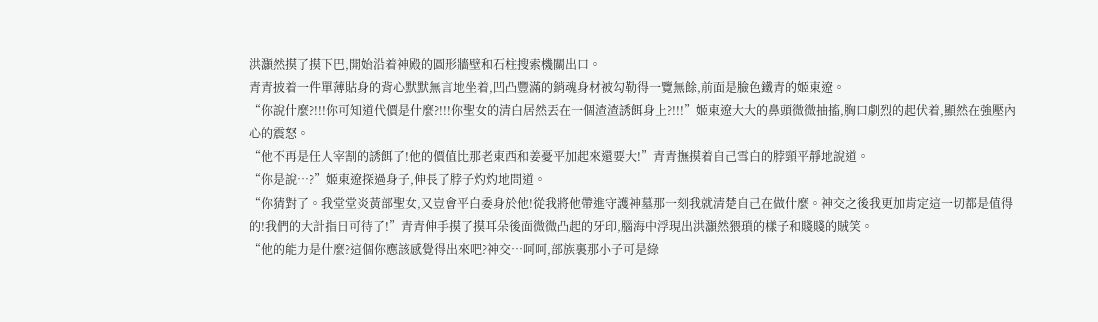洪灝然摸了摸下巴,開始沿着神殿的圓形牆壁和石柱搜索機關出口。
青青披着一件單薄貼身的背心默默無言地坐着,凹凸豐滿的銷魂身材被勾勒得一覽無餘,前面是臉色鐵青的姬東遼。
“你說什麼?!!!你可知道代價是什麼?!!!你聖女的清白居然丟在一個渣渣誘餌身上?!!!”姬東遼大大的鼻頭微微抽搐,胸口劇烈的起伏着,顯然在強壓內心的震怒。
“他不再是任人宰割的誘餌了!他的價值比那老東西和姜憂平加起來還要大!”青青撫摸着自己雪白的脖頸平靜地說道。
“你是說…?”姬東遼探過身子,伸長了脖子灼灼地問道。
“你猜對了。我堂堂炎黃部聖女,又豈會平白委身於他!從我將他帶進守護神墓那一刻我就清楚自己在做什麼。神交之後我更加肯定這一切都是值得的!我們的大計指日可待了!”青青伸手摸了摸耳朵後面微微凸起的牙印,腦海中浮現出洪灝然猥瑣的樣子和賤賤的賊笑。
“他的能力是什麼?這個你應該感覺得出來吧?神交…呵呵,部族裏那小子可是綠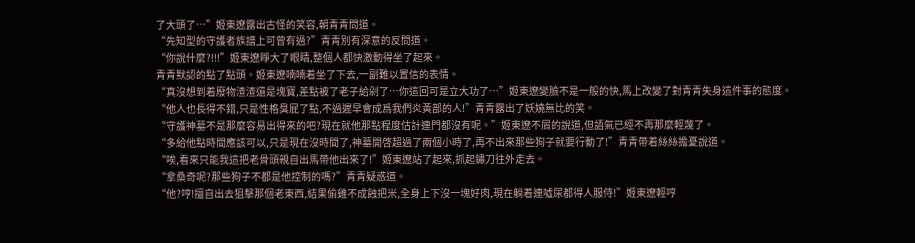了大頭了…”姬東遼露出古怪的笑容,朝青青問道。
“先知型的守護者族譜上可曾有過?”青青別有深意的反問道。
“你說什麼?!!!”姬東遼睜大了眼睛,整個人都快激動得坐了起來。
青青默認的點了點頭。姬東遼喃喃着坐了下去,一副難以置信的表情。
“真沒想到着廢物渣渣還是塊寶,差點被了老子給剁了…你這回可是立大功了…”姬東遼變臉不是一般的快,馬上改變了對青青失身這件事的態度。
“他人也長得不錯,只是性格臭屁了點,不過遲早會成爲我們炎黃部的人!”青青露出了妖嬈無比的笑。
“守護神墓不是那麼容易出得來的吧?現在就他那點程度估計連門都沒有呢。”姬東遼不屑的說道,但語氣已經不再那麼輕蔑了。
“多給他點時間應該可以,只是現在沒時間了,神墓開啓超過了兩個小時了,再不出來那些狗子就要行動了!”青青帶着絲絲擔憂說道。
“唉,看來只能我這把老骨頭親自出馬帶他出來了!”姬東遼站了起來,抓起鏽刀往外走去。
“拿桑奇呢?那些狗子不都是他控制的嗎?”青青疑惑道。
“他?哼!擅自出去狙擊那個老東西,結果偷雞不成蝕把米,全身上下沒一塊好肉,現在躺着連噓尿都得人服侍!”姬東遼輕哼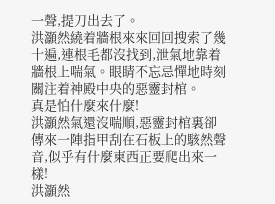一聲,提刀出去了。
洪灝然繞着牆根來來回回搜索了幾十遍,連根毛都沒找到,泄氣地靠着牆根上喘氣。眼睛不忘忌憚地時刻關注着神殿中央的惡靈封棺。
真是怕什麼來什麼!
洪灝然氣還沒喘順,惡靈封棺裏卻傳來一陣指甲刮在石板上的駭然聲音,似乎有什麼東西正要爬出來一樣!
洪灝然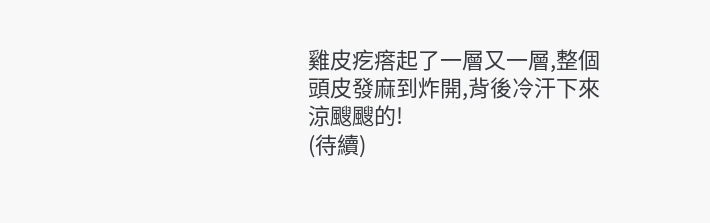雞皮疙瘩起了一層又一層,整個頭皮發麻到炸開,背後冷汗下來涼颼颼的!
(待續)